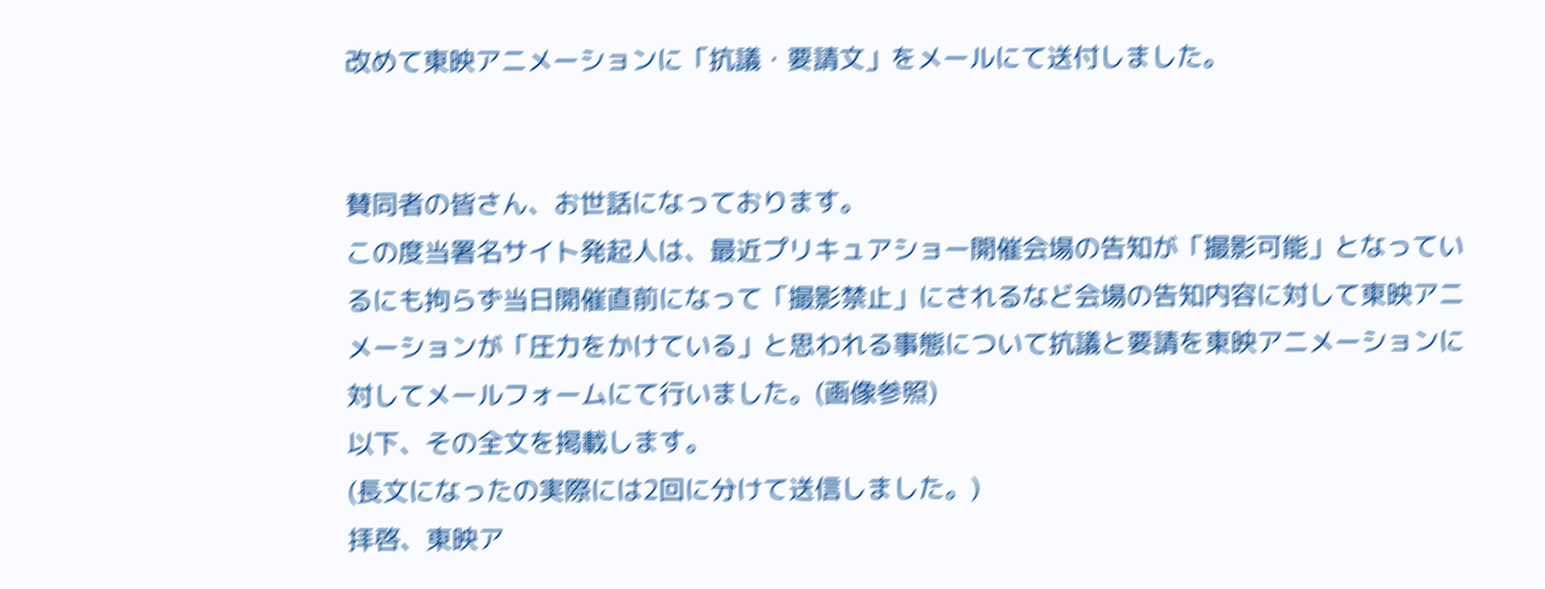改めて東映アニメーションに「抗議・要請文」をメールにて送付しました。


賛同者の皆さん、お世話になっております。
この度当署名サイト発起人は、最近プリキュアショー開催会場の告知が「撮影可能」となっているにも拘らず当日開催直前になって「撮影禁止」にされるなど会場の告知内容に対して東映アニメーションが「圧力をかけている」と思われる事態について抗議と要請を東映アニメーションに対してメールフォームにて行いました。(画像参照)
以下、その全文を掲載します。
(長文になったの実際には2回に分けて送信しました。)
拝啓、東映ア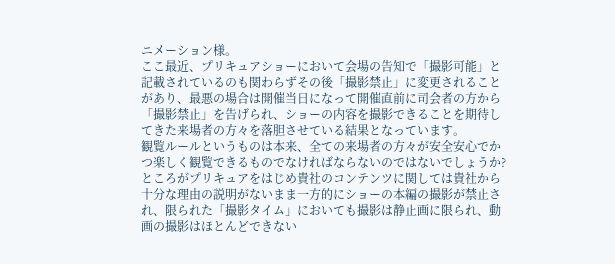ニメーション様。
ここ最近、プリキュアショーにおいて会場の告知で「撮影可能」と記載されているのも関わらずその後「撮影禁止」に変更されることがあり、最悪の場合は開催当日になって開催直前に司会者の方から「撮影禁止」を告げられ、ショーの内容を撮影できることを期待してきた来場者の方々を落胆させている結果となっています。
観覧ルールというものは本来、全ての来場者の方々が安全安心でかつ楽しく観覧できるものでなければならないのではないでしょうか?
ところがプリキュアをはじめ貴社のコンテンツに関しては貴社から十分な理由の説明がないまま一方的にショーの本編の撮影が禁止され、限られた「撮影タイム」においても撮影は静止画に限られ、動画の撮影はほとんどできない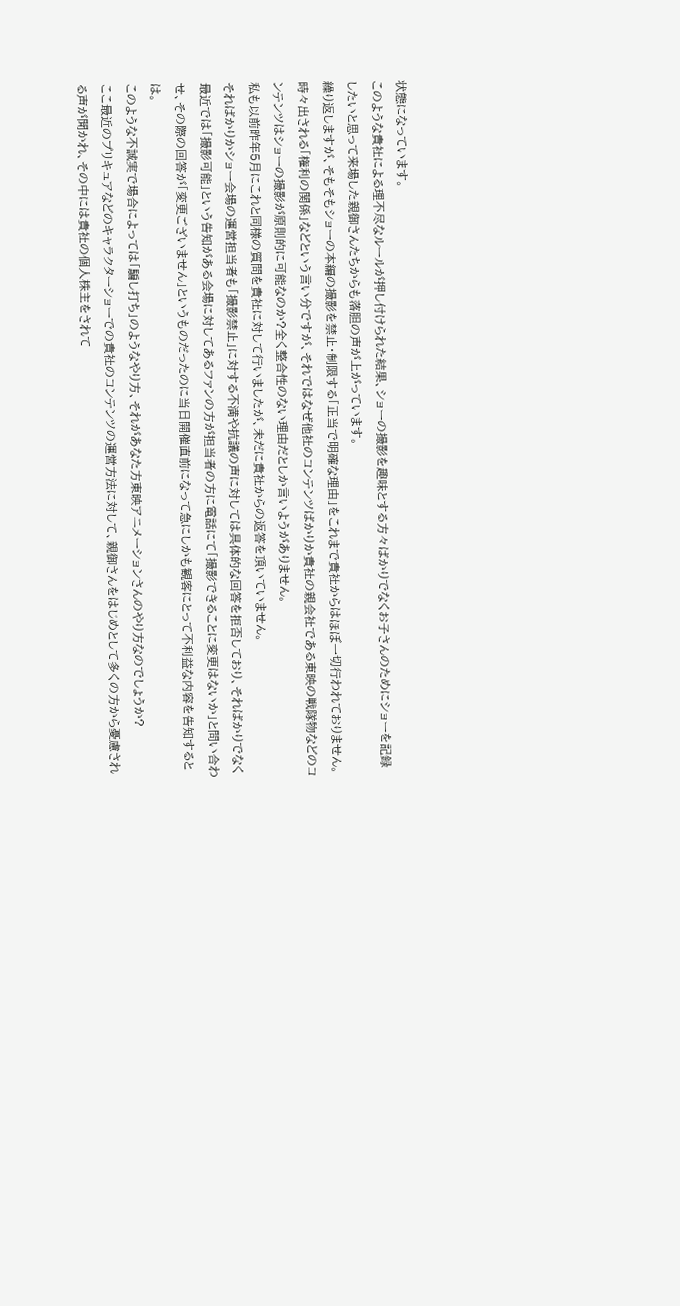状態になっています。
このような貴社による理不尽なルールが押し付けられた結果、ショーの撮影を趣味とする方々ばかりでなくお子さんのためにショーを記録したいと思って来場した親御さんたちからも落胆の声が上がっています。
繰り返しますが、そもそもショーの本編の撮影を禁止・制限する「正当で明確な理由」をこれまで貴社からはほぼ一切行われておりません。
時々出される「権利の関係」などという言い分ですが、それではなぜ他社のコンテンツばかりか貴社の親会社である東映の戦隊物などのコンテンツはショーの撮影が原則的に可能なのか?全く整合性のない理由だとしか言いようがありません。
私も以前昨年5月にこれと同様の質問を貴社に対して行いましたが、未だに貴社からの返答を頂いていません。
そればかりかショー会場の運営担当者も「撮影禁止」に対する不満や抗議の声に対しては具体的な回答を拒否しており、そればかりでなく最近では「撮影可能」という告知がある会場に対してあるファンの方が担当者の方に電話にて「撮影できることに変更はないか」と問い合わせ、その際の回答が「変更ございません」というものだったのに当日開催直前になって急にしかも観客にとって不利益な内容を告知するとは。
このような不誠実で場合によっては「騙し打ち」のようなやり方、それがあなた方東映アニメーションさんのやり方なのでしょうか?
ここ最近のプリキュアなどのキャラクターショーでの貴社のコンテンツの運営方法に対して、親御さんをはじめとして多くの方から憂慮される声が聞かれ、その中には貴社の個人株主をされて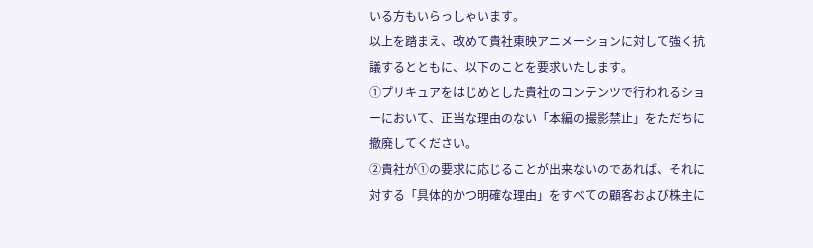いる方もいらっしゃいます。
以上を踏まえ、改めて貴社東映アニメーションに対して強く抗議するとともに、以下のことを要求いたします。
①プリキュアをはじめとした貴社のコンテンツで行われるショーにおいて、正当な理由のない「本編の撮影禁止」をただちに撤廃してください。
②貴社が①の要求に応じることが出来ないのであれば、それに対する「具体的かつ明確な理由」をすべての顧客および株主に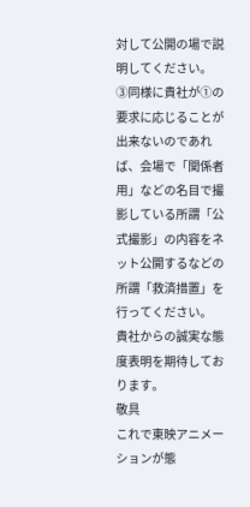対して公開の場で説明してください。
③同様に貴社が①の要求に応じることが出来ないのであれば、会場で「関係者用」などの名目で撮影している所謂「公式撮影」の内容をネット公開するなどの所謂「救済措置」を行ってください。
貴社からの誠実な態度表明を期待しております。
敬具
これで東映アニメーションが態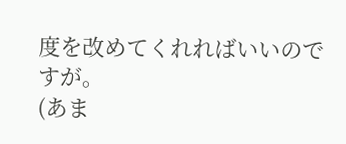度を改めてくれればいいのですが。
(あま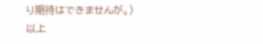り期待はできませんが。)
以上